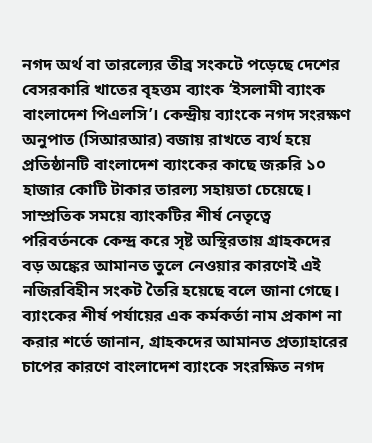নগদ অর্থ বা তারল্যের তীব্র সংকটে পড়েছে দেশের বেসরকারি খাতের বৃহত্তম ব্যাংক ‘ইসলামী ব্যাংক বাংলাদেশ পিএলসি’। কেন্দ্রীয় ব্যাংকে নগদ সংরক্ষণ অনুপাত (সিআরআর) বজায় রাখতে ব্যর্থ হয়ে প্রতিষ্ঠানটি বাংলাদেশ ব্যাংকের কাছে জরুরি ১০ হাজার কোটি টাকার তারল্য সহায়তা চেয়েছে।
সাম্প্রতিক সময়ে ব্যাংকটির শীর্ষ নেতৃত্বে পরিবর্তনকে কেন্দ্র করে সৃষ্ট অস্থিরতায় গ্রাহকদের বড় অঙ্কের আমানত তুলে নেওয়ার কারণেই এই নজিরবিহীন সংকট তৈরি হয়েছে বলে জানা গেছে।
ব্যাংকের শীর্ষ পর্যায়ের এক কর্মকর্তা নাম প্রকাশ না করার শর্তে জানান, গ্রাহকদের আমানত প্রত্যাহারের চাপের কারণে বাংলাদেশ ব্যাংকে সংরক্ষিত নগদ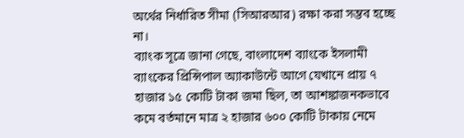অর্থের নির্ধারিত সীমা (সিআরআর) রক্ষা করা সম্ভব হচ্ছে না।
ব্যাংক সূত্রে জানা গেছে, বাংলাদেশ ব্যাংকে ইসলামী ব্যাংকের প্রিন্সিপাল অ্যাকাউন্টে আগে যেখানে প্রায় ৭ হাজার ১৫ কোটি টাকা জমা ছিল, তা আশঙ্কাজনকভাবে কমে বর্তমানে মাত্র ২ হাজার ৬০০ কোটি টাকায় নেমে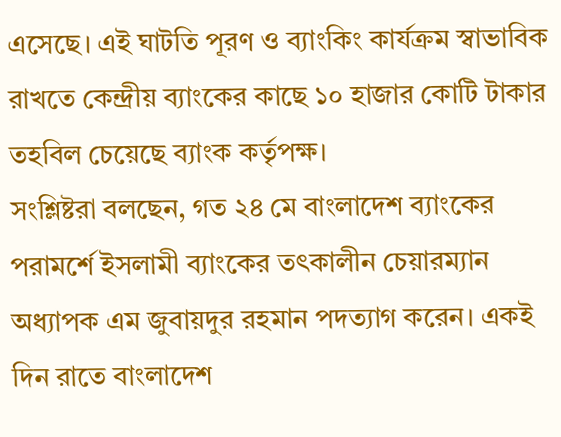এসেছে। এই ঘাটতি পূরণ ও ব্যাংকিং কার্যক্রম স্বাভাবিক রাখতে কেন্দ্রীয় ব্যাংকের কাছে ১০ হাজার কোটি টাকার তহবিল চেয়েছে ব্যাংক কর্তৃপক্ষ।
সংশ্লিষ্টরা বলছেন, গত ২৪ মে বাংলাদেশ ব্যাংকের পরামর্শে ইসলামী ব্যাংকের তৎকালীন চেয়ারম্যান অধ্যাপক এম জুবায়দুর রহমান পদত্যাগ করেন। একই দিন রাতে বাংলাদেশ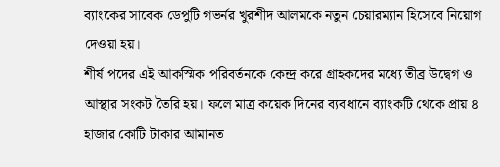ব্যাংকের সাবেক ডেপুটি গভর্নর খুরশীদ আলমকে নতুন চেয়ারম্যান হিসেবে নিয়োগ দেওয়া হয়।
শীর্ষ পদের এই আকস্মিক পরিবর্তনকে কেন্দ্র করে গ্রাহকদের মধ্যে তীব্র উদ্বেগ ও আস্থার সংকট তৈরি হয়। ফলে মাত্র কয়েক দিনের ব্যবধানে ব্যাংকটি থেকে প্রায় ৪ হাজার কোটি টাকার আমানত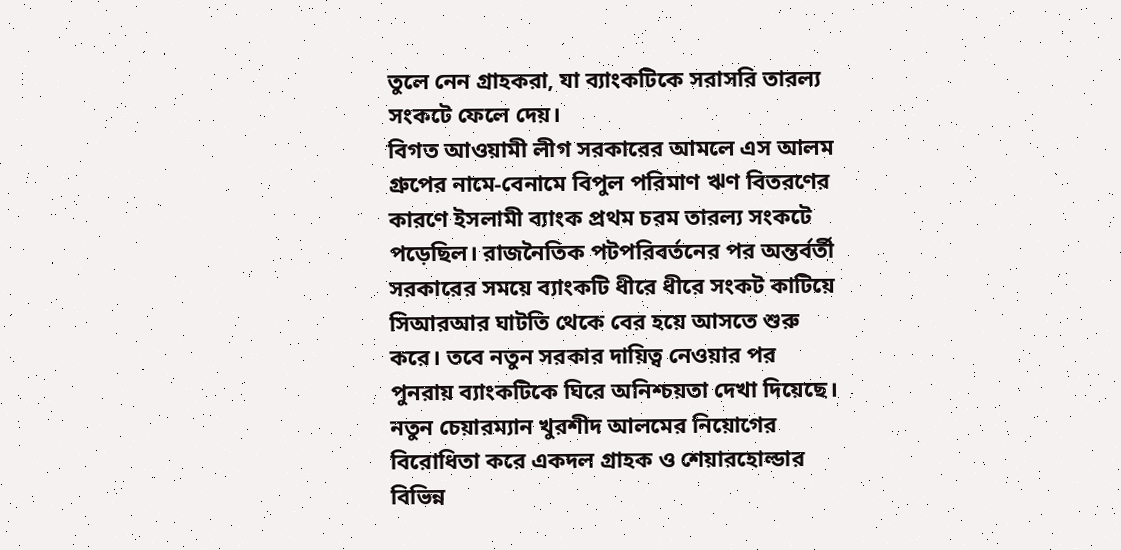তুলে নেন গ্রাহকরা, যা ব্যাংকটিকে সরাসরি তারল্য সংকটে ফেলে দেয়।
বিগত আওয়ামী লীগ সরকারের আমলে এস আলম গ্রুপের নামে-বেনামে বিপুল পরিমাণ ঋণ বিতরণের কারণে ইসলামী ব্যাংক প্রথম চরম তারল্য সংকটে পড়েছিল। রাজনৈতিক পটপরিবর্তনের পর অন্তর্বর্তী সরকারের সময়ে ব্যাংকটি ধীরে ধীরে সংকট কাটিয়ে সিআরআর ঘাটতি থেকে বের হয়ে আসতে শুরু করে। তবে নতুন সরকার দায়িত্ব নেওয়ার পর পুনরায় ব্যাংকটিকে ঘিরে অনিশ্চয়তা দেখা দিয়েছে।
নতুন চেয়ারম্যান খুরশীদ আলমের নিয়োগের বিরোধিতা করে একদল গ্রাহক ও শেয়ারহোল্ডার বিভিন্ন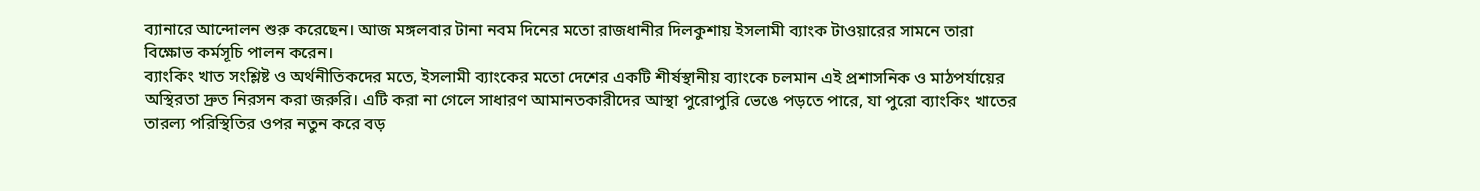ব্যানারে আন্দোলন শুরু করেছেন। আজ মঙ্গলবার টানা নবম দিনের মতো রাজধানীর দিলকুশায় ইসলামী ব্যাংক টাওয়ারের সামনে তারা বিক্ষোভ কর্মসূচি পালন করেন।
ব্যাংকিং খাত সংশ্লিষ্ট ও অর্থনীতিকদের মতে, ইসলামী ব্যাংকের মতো দেশের একটি শীর্ষস্থানীয় ব্যাংকে চলমান এই প্রশাসনিক ও মাঠপর্যায়ের অস্থিরতা দ্রুত নিরসন করা জরুরি। এটি করা না গেলে সাধারণ আমানতকারীদের আস্থা পুরোপুরি ভেঙে পড়তে পারে, যা পুরো ব্যাংকিং খাতের তারল্য পরিস্থিতির ওপর নতুন করে বড়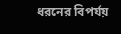ধরনের বিপর্যয়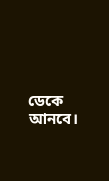ডেকে আনবে।